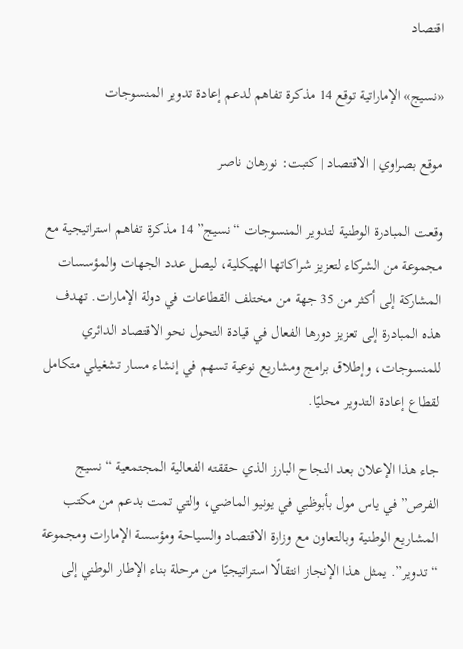اقتصاد

«نسيج» الإماراتية توقع 14 مذكرة تفاهم لدعم إعادة تدوير المنسوجات

موقع بصراوي | الاقتصاد | كتبت: نورهان ناصر

وقعت المبادرة الوطنية لتدوير المنسوجات “نسيج” 14 مذكرة تفاهم استراتيجية مع مجموعة من الشركاء لتعزيز شراكاتها الهيكلية، ليصل عدد الجهات والمؤسسات المشاركة إلى أكثر من 35 جهة من مختلف القطاعات في دولة الإمارات. تهدف هذه المبادرة إلى تعزيز دورها الفعال في قيادة التحول نحو الاقتصاد الدائري للمنسوجات، وإطلاق برامج ومشاريع نوعية تسهم في إنشاء مسار تشغيلي متكامل لقطاع إعادة التدوير محليًا.

جاء هذا الإعلان بعد النجاح البارز الذي حققته الفعالية المجتمعية “نسيج الفرص” في ياس مول بأبوظبي في يونيو الماضي، والتي تمت بدعم من مكتب المشاريع الوطنية وبالتعاون مع وزارة الاقتصاد والسياحة ومؤسسة الإمارات ومجموعة “تدوير”. يمثل هذا الإنجاز انتقالًا استراتيجيًا من مرحلة بناء الإطار الوطني إلى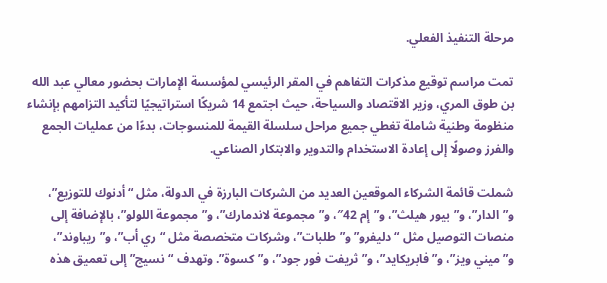مرحلة التنفيذ الفعلي.

تمت مراسم توقيع مذكرات التفاهم في المقر الرئيسي لمؤسسة الإمارات بحضور معالي عبد الله بن طوق المري، وزير الاقتصاد والسياحة، حيث اجتمع 14 شريكًا استراتيجيًا لتأكيد التزامهم بإنشاء منظومة وطنية شاملة تغطي جميع مراحل سلسلة القيمة للمنسوجات، بدءًا من عمليات الجمع والفرز وصولًا إلى إعادة الاستخدام والتدوير والابتكار الصناعي.

شملت قائمة الشركاء الموقعين العديد من الشركات البارزة في الدولة، مثل “أدنوك للتوزيع”، و”الدار”، و”بيور هيلث”، و”إم 42″، و”مجموعة لاندمارك”، و”مجموعة اللولو”، بالإضافة إلى منصات التوصيل مثل “دليفرو” و”طلبات”، وشركات متخصصة مثل “ري أب”، و”ريباوند”، و”ميني ويز”، و”فابريكايد”، و”ثريفت فور جود”، و”كسوة”. وتهدف “نسيج” إلى تعميق هذه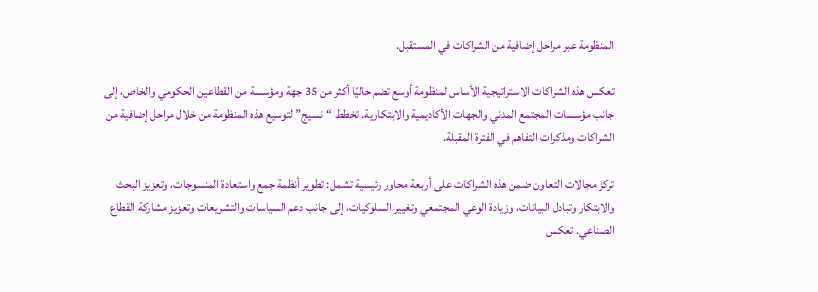المنظومة عبر مراحل إضافية من الشراكات في المستقبل.

تعكس هذه الشراكات الاستراتيجية الأساس لمنظومة أوسع تضم حاليًا أكثر من 35 جهة ومؤسسة من القطاعين الحكومي والخاص، إلى جانب مؤسسات المجتمع المدني والجهات الأكاديمية والابتكارية. تخطط “نسيج” لتوسيع هذه المنظومة من خلال مراحل إضافية من الشراكات ومذكرات التفاهم في الفترة المقبلة.

تركز مجالات التعاون ضمن هذه الشراكات على أربعة محاور رئيسية تشمل: تطوير أنظمة جمع واستعادة المنسوجات، وتعزيز البحث والابتكار وتبادل البيانات، وزيادة الوعي المجتمعي وتغيير السلوكيات، إلى جانب دعم السياسات والتشريعات وتعزيز مشاركة القطاع الصناعي. تعكس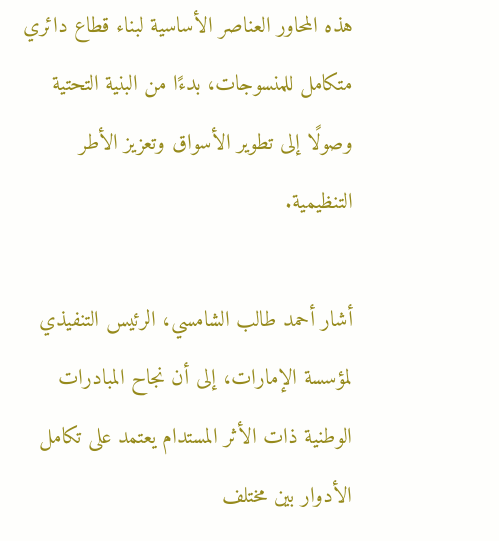هذه المحاور العناصر الأساسية لبناء قطاع دائري متكامل للمنسوجات، بدءًا من البنية التحتية وصولًا إلى تطوير الأسواق وتعزيز الأطر التنظيمية.

أشار أحمد طالب الشامسي، الرئيس التنفيذي لمؤسسة الإمارات، إلى أن نجاح المبادرات الوطنية ذات الأثر المستدام يعتمد على تكامل الأدوار بين مختلف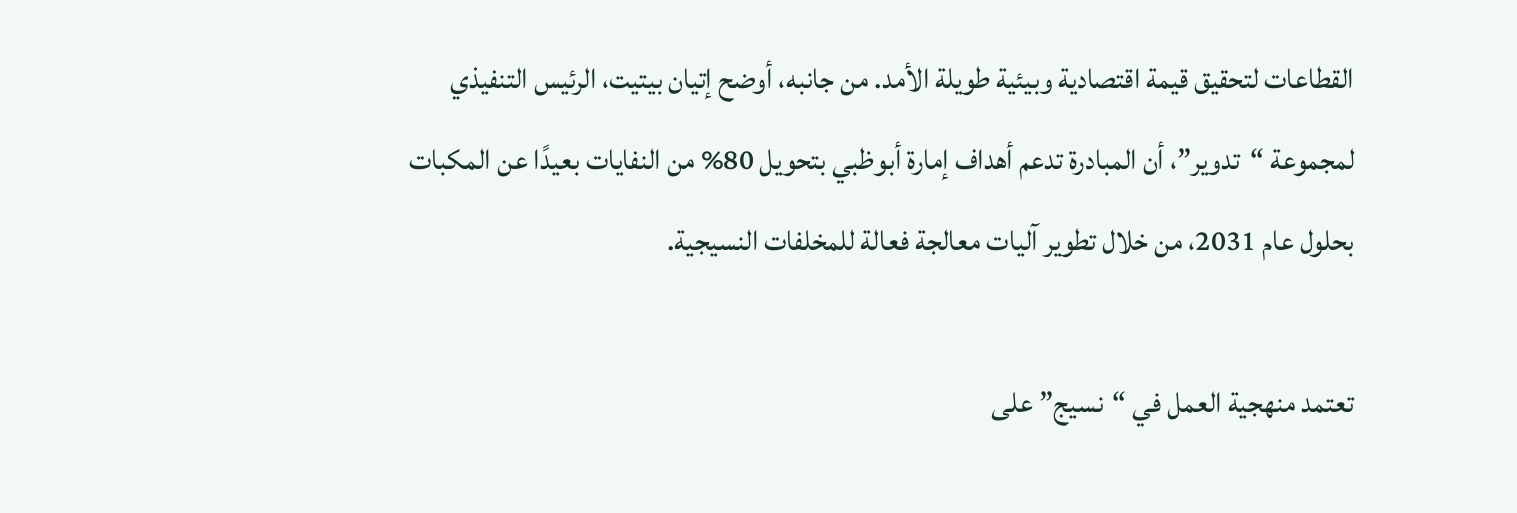القطاعات لتحقيق قيمة اقتصادية وبيئية طويلة الأمد. من جانبه، أوضح إتيان بيتيت، الرئيس التنفيذي لمجموعة “تدوير”، أن المبادرة تدعم أهداف إمارة أبوظبي بتحويل 80% من النفايات بعيدًا عن المكبات بحلول عام 2031، من خلال تطوير آليات معالجة فعالة للمخلفات النسيجية.

تعتمد منهجية العمل في “نسيج” على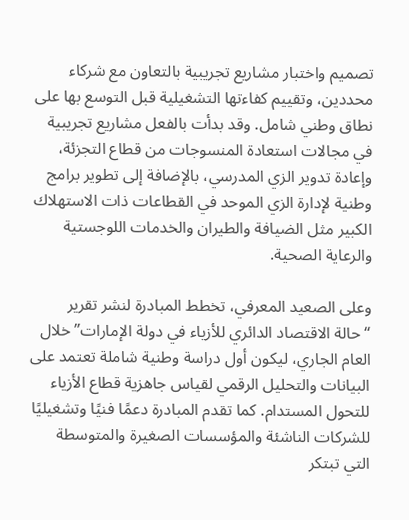تصميم واختبار مشاريع تجريبية بالتعاون مع شركاء محددين، وتقييم كفاءتها التشغيلية قبل التوسع بها على نطاق وطني شامل. وقد بدأت بالفعل مشاريع تجريبية في مجالات استعادة المنسوجات من قطاع التجزئة، وإعادة تدوير الزي المدرسي، بالإضافة إلى تطوير برامج وطنية لإدارة الزي الموحد في القطاعات ذات الاستهلاك الكبير مثل الضيافة والطيران والخدمات اللوجستية والرعاية الصحية.

وعلى الصعيد المعرفي، تخطط المبادرة لنشر تقرير “حالة الاقتصاد الدائري للأزياء في دولة الإمارات” خلال العام الجاري، ليكون أول دراسة وطنية شاملة تعتمد على البيانات والتحليل الرقمي لقياس جاهزية قطاع الأزياء للتحول المستدام. كما تقدم المبادرة دعمًا فنيًا وتشغيليًا للشركات الناشئة والمؤسسات الصغيرة والمتوسطة التي تبتكر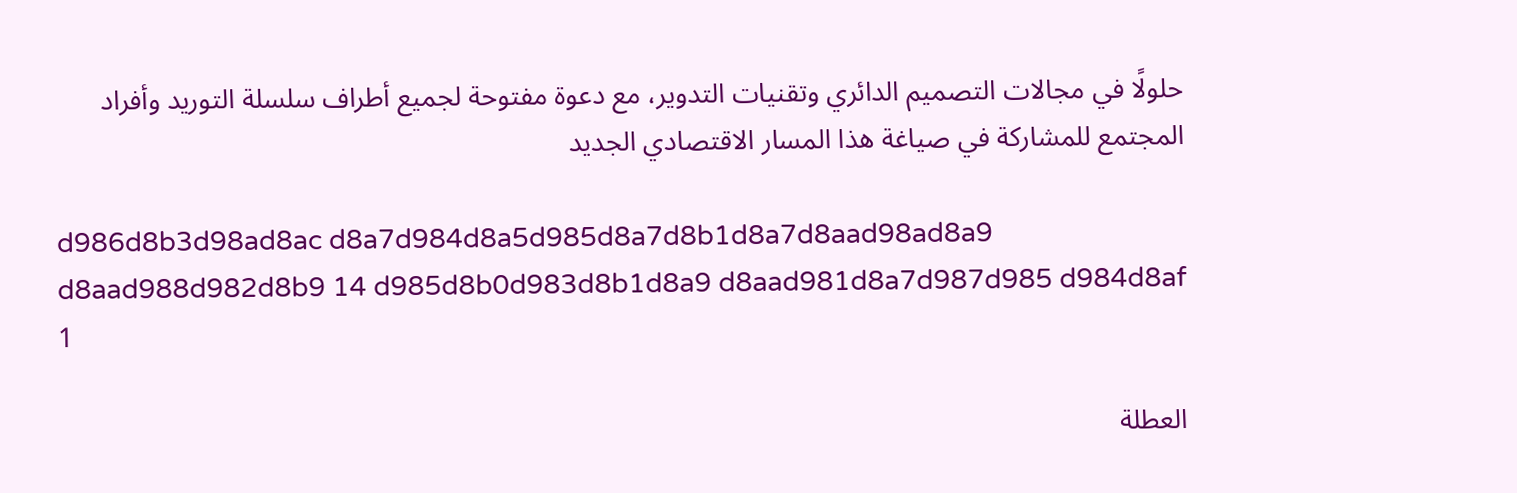حلولًا في مجالات التصميم الدائري وتقنيات التدوير، مع دعوة مفتوحة لجميع أطراف سلسلة التوريد وأفراد المجتمع للمشاركة في صياغة هذا المسار الاقتصادي الجديد

d986d8b3d98ad8ac d8a7d984d8a5d985d8a7d8b1d8a7d8aad98ad8a9 d8aad988d982d8b9 14 d985d8b0d983d8b1d8a9 d8aad981d8a7d987d985 d984d8af 1

العطلة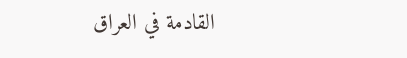القادمة في العراق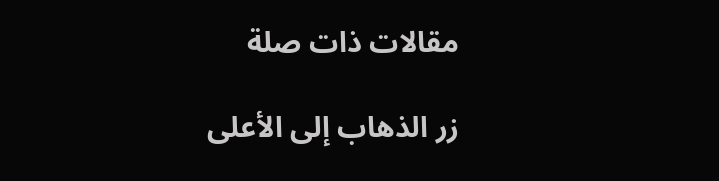مقالات ذات صلة

زر الذهاب إلى الأعلى